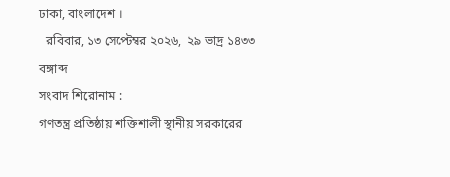ঢাকা, বাংলাদেশ ।
  রবিবার, ১৩ সেপ্টেম্বর ২০২৬,  ২৯ ভাদ্র ১৪৩৩ বঙ্গাব্দ
সংবাদ শিরোনাম :
গণতন্ত্র প্রতিষ্ঠায় শক্তিশালী স্থানীয় সরকারের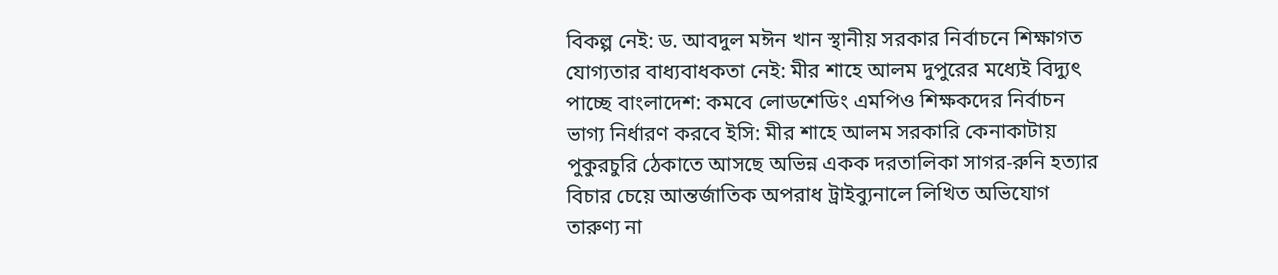বিকল্প নেই: ড. আবদুল মঈন খান স্থানীয় সরকার নির্বাচনে শিক্ষাগত যোগ্যতার বাধ্যবাধকতা নেই: মীর শাহে আলম দুপুরের মধ্যেই বিদ্যুৎ পাচ্ছে বাংলাদেশ: কমবে লোডশেডিং এমপিও শিক্ষকদের নির্বাচন ভাগ্য নির্ধারণ করবে ইসি: মীর শাহে আলম সরকারি কেনাকাটায় পুকুরচুরি ঠেকাতে আসছে অভিন্ন একক দরতালিকা সাগর-রুনি হত্যার বিচার চেয়ে আন্তর্জাতিক অপরাধ ট্রাইব্যুনালে লিখিত অভিযোগ তারুণ্য না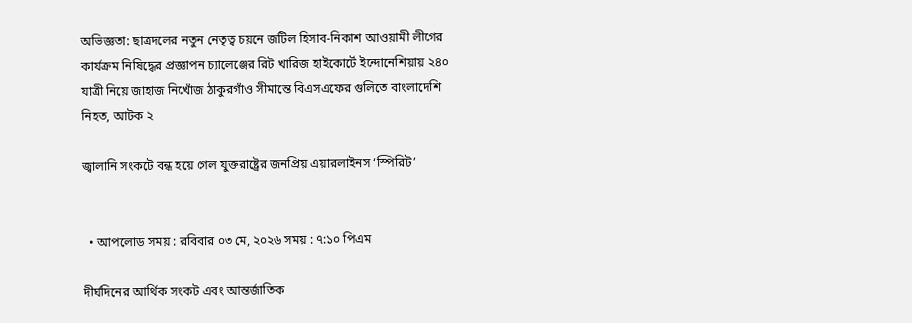অভিজ্ঞতা: ছাত্রদলের নতুন নেতৃত্ব চয়নে জটিল হিসাব-নিকাশ আওয়ামী লীগের কার্যক্রম নিষিদ্ধের প্রজ্ঞাপন চ্যালেঞ্জের রিট খারিজ হাইকোর্টে ইন্দোনেশিয়ায় ২৪০ যাত্রী নিয়ে জাহাজ নিখোঁজ ঠাকুরগাঁও সীমান্তে বিএসএফের গুলিতে বাংলাদেশি নিহত, আটক ২

জ্বালানি সংকটে বন্ধ হয়ে গেল যুক্তরাষ্ট্রের জনপ্রিয় এয়ারলাইনস ‘স্পিরিট’


  • আপলোড সময় : রবিবার ০৩ মে, ২০২৬ সময় : ৭:১০ পিএম

দীর্ঘদিনের আর্থিক সংকট এবং আন্তর্জাতিক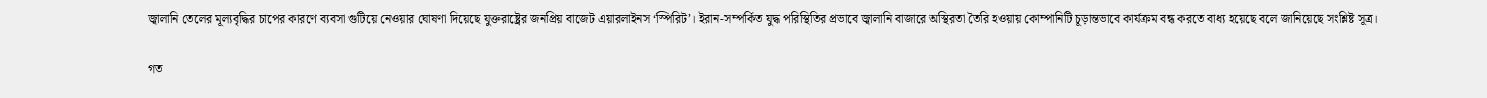জ্বালানি তেলের মূল্যবৃদ্ধির চাপের কারণে ব্যবসা গুটিয়ে নেওয়ার ঘোষণা দিয়েছে যুক্তরাষ্ট্রের জনপ্রিয় বাজেট এয়ারলাইনস ‘স্পিরিট’। ইরান-সম্পর্কিত যুদ্ধ পরিস্থিতির প্রভাবে জ্বালানি বাজারে অস্থিরতা তৈরি হওয়ায় কোম্পানিটি চূড়ান্তভাবে কার্যক্রম বন্ধ করতে বাধ্য হয়েছে বলে জানিয়েছে সংশ্লিষ্ট সূত্র।

গত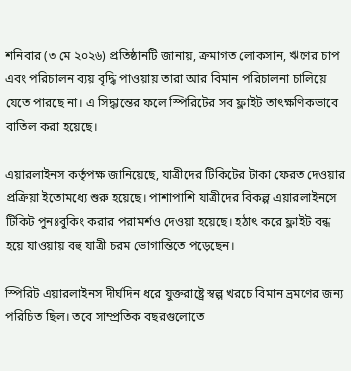শনিবার (৩ মে ২০২৬) প্রতিষ্ঠানটি জানায়, ক্রমাগত লোকসান, ঋণের চাপ এবং পরিচালন ব্যয় বৃদ্ধি পাওয়ায় তারা আর বিমান পরিচালনা চালিয়ে যেতে পারছে না। এ সিদ্ধান্তের ফলে স্পিরিটের সব ফ্লাইট তাৎক্ষণিকভাবে বাতিল করা হয়েছে।

এয়ারলাইনস কর্তৃপক্ষ জানিয়েছে, যাত্রীদের টিকিটের টাকা ফেরত দেওয়ার প্রক্রিয়া ইতোমধ্যে শুরু হয়েছে। পাশাপাশি যাত্রীদের বিকল্প এয়ারলাইনসে টিকিট পুনঃবুকিং করার পরামর্শও দেওয়া হয়েছে। হঠাৎ করে ফ্লাইট বন্ধ হয়ে যাওয়ায় বহু যাত্রী চরম ভোগান্তিতে পড়েছেন।

স্পিরিট এয়ারলাইনস দীর্ঘদিন ধরে যুক্তরাষ্ট্রে স্বল্প খরচে বিমান ভ্রমণের জন্য পরিচিত ছিল। তবে সাম্প্রতিক বছরগুলোতে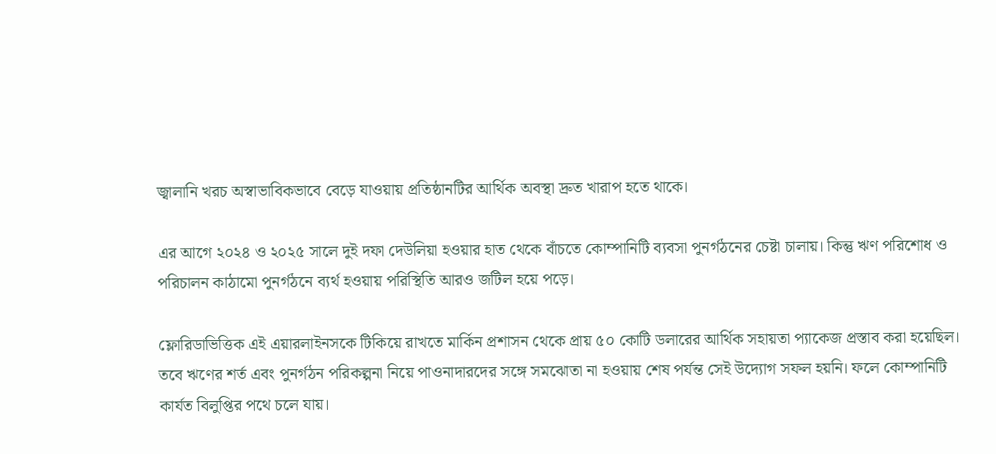জ্বালানি খরচ অস্বাভাবিকভাবে বেড়ে যাওয়ায় প্রতিষ্ঠানটির আর্থিক অবস্থা দ্রুত খারাপ হতে থাকে।

এর আগে ২০২৪ ও ২০২৫ সালে দুই দফা দেউলিয়া হওয়ার হাত থেকে বাঁচতে কোম্পানিটি ব্যবসা পুনর্গঠনের চেষ্টা চালায়। কিন্তু ঋণ পরিশোধ ও পরিচালন কাঠামো পুনর্গঠনে ব্যর্থ হওয়ায় পরিস্থিতি আরও জটিল হয়ে পড়ে।

ফ্লোরিডাভিত্তিক এই এয়ারলাইনসকে টিকিয়ে রাখতে মার্কিন প্রশাসন থেকে প্রায় ৫০ কোটি ডলারের আর্থিক সহায়তা প্যাকেজ প্রস্তাব করা হয়েছিল। তবে ঋণের শর্ত এবং পুনর্গঠন পরিকল্পনা নিয়ে পাওনাদারদের সঙ্গে সমঝোতা না হওয়ায় শেষ পর্যন্ত সেই উদ্যোগ সফল হয়নি। ফলে কোম্পানিটি কার্যত বিলুপ্তির পথে চলে যায়।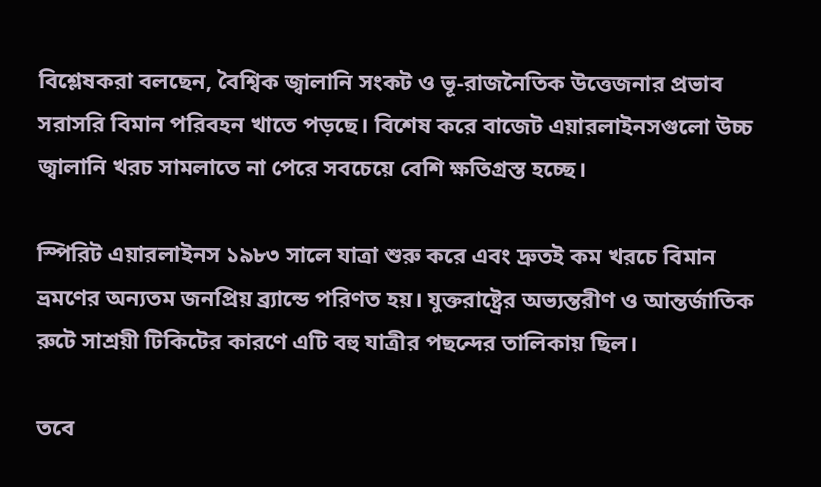বিশ্লেষকরা বলছেন, বৈশ্বিক জ্বালানি সংকট ও ভূ-রাজনৈতিক উত্তেজনার প্রভাব সরাসরি বিমান পরিবহন খাতে পড়ছে। বিশেষ করে বাজেট এয়ারলাইনসগুলো উচ্চ জ্বালানি খরচ সামলাতে না পেরে সবচেয়ে বেশি ক্ষতিগ্রস্ত হচ্ছে।

স্পিরিট এয়ারলাইনস ১৯৮৩ সালে যাত্রা শুরু করে এবং দ্রুতই কম খরচে বিমান ভ্রমণের অন্যতম জনপ্রিয় ব্র্যান্ডে পরিণত হয়। যুক্তরাষ্ট্রের অভ্যন্তরীণ ও আন্তর্জাতিক রুটে সাশ্রয়ী টিকিটের কারণে এটি বহু যাত্রীর পছন্দের তালিকায় ছিল।

তবে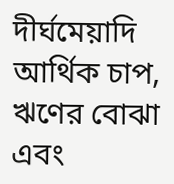দীর্ঘমেয়াদি আর্থিক চাপ, ঋণের বোঝা এবং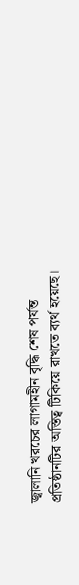জ্বালানি খরচের লাগামহীন বৃদ্ধি শেষ পর্যন্ত প্রতিষ্ঠানটির অস্তিত্ব টিকিয়ে রাখতে ব্যর্থ হয়েছে।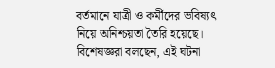বর্তমানে যাত্রী ও কর্মীদের ভবিষ্যৎ নিয়ে অনিশ্চয়তা তৈরি হয়েছে। বিশেষজ্ঞরা বলছেন, এই ঘটনা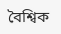বৈশ্বিক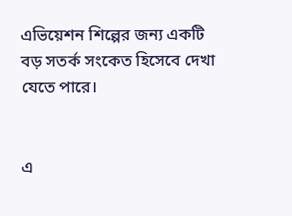এভিয়েশন শিল্পের জন্য একটি বড় সতর্ক সংকেত হিসেবে দেখা যেতে পারে।


এ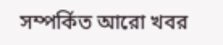সম্পর্কিত আরো খবর